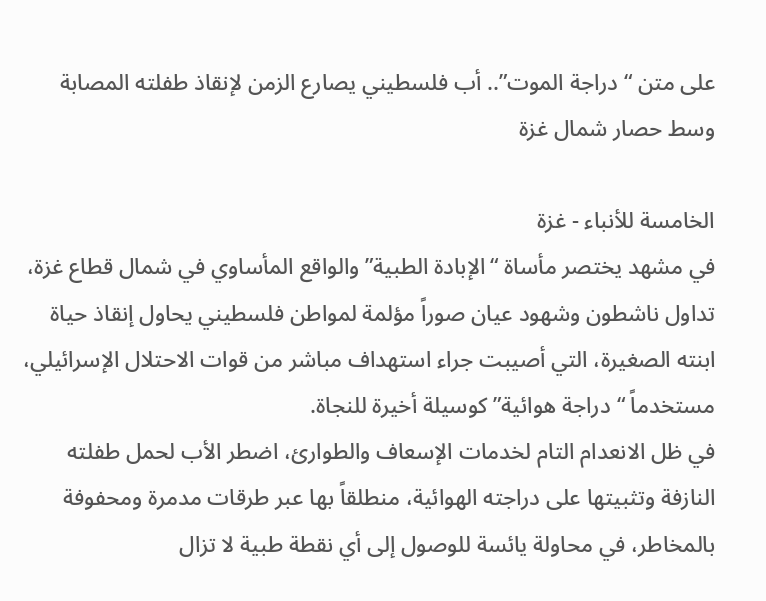على متن “دراجة الموت”.. أب فلسطيني يصارع الزمن لإنقاذ طفلته المصابة وسط حصار شمال غزة

الخامسة للأنباء - غزة
في مشهد يختصر مأساة “الإبادة الطبية” والواقع المأساوي في شمال قطاع غزة، تداول ناشطون وشهود عيان صوراً مؤلمة لمواطن فلسطيني يحاول إنقاذ حياة ابنته الصغيرة، التي أصيبت جراء استهداف مباشر من قوات الاحتلال الإسرائيلي، مستخدماً “دراجة هوائية” كوسيلة أخيرة للنجاة.
في ظل الانعدام التام لخدمات الإسعاف والطوارئ، اضطر الأب لحمل طفلته النازفة وتثبيتها على دراجته الهوائية، منطلقاً بها عبر طرقات مدمرة ومحفوفة بالمخاطر، في محاولة يائسة للوصول إلى أي نقطة طبية لا تزال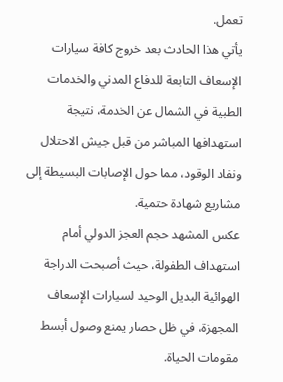تعمل.
يأتي هذا الحادث بعد خروج كافة سيارات الإسعاف التابعة للدفاع المدني والخدمات الطبية في الشمال عن الخدمة، نتيجة استهدافها المباشر من قبل جيش الاحتلال ونفاد الوقود، مما حول الإصابات البسيطة إلى مشاريع شهادة حتمية.
عكس المشهد حجم العجز الدولي أمام استهداف الطفولة، حيث أصبحت الدراجة الهوائية البديل الوحيد لسيارات الإسعاف المجهزة، في ظل حصار يمنع وصول أبسط مقومات الحياة.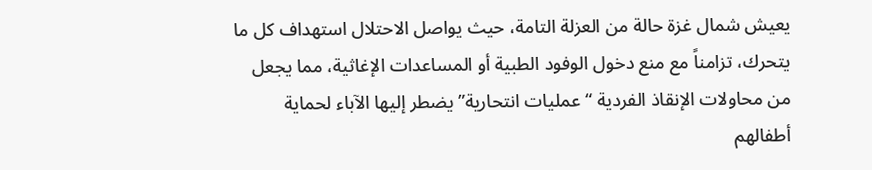يعيش شمال غزة حالة من العزلة التامة، حيث يواصل الاحتلال استهداف كل ما يتحرك، تزامناً مع منع دخول الوفود الطبية أو المساعدات الإغاثية، مما يجعل من محاولات الإنقاذ الفردية “عمليات انتحارية” يضطر إليها الآباء لحماية أطفالهم